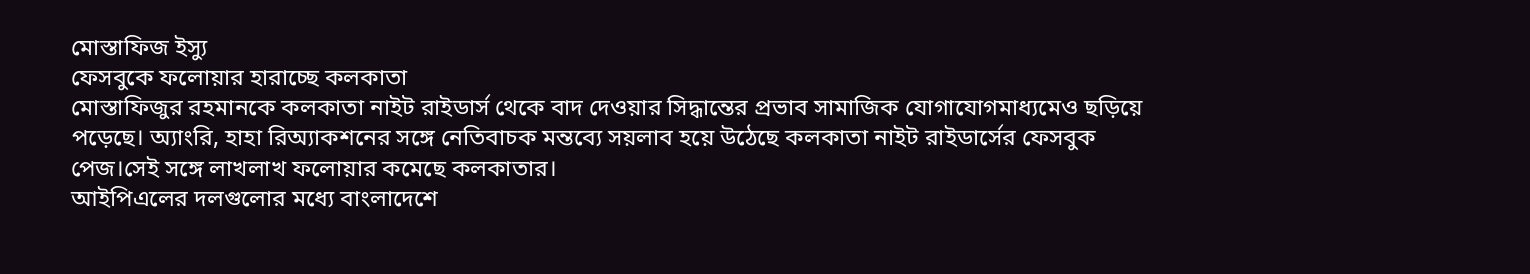মোস্তাফিজ ইস্যু
ফেসবুকে ফলোয়ার হারাচ্ছে কলকাতা
মোস্তাফিজুর রহমানকে কলকাতা নাইট রাইডার্স থেকে বাদ দেওয়ার সিদ্ধান্তের প্রভাব সামাজিক যোগাযোগমাধ্যমেও ছড়িয়ে পড়েছে। অ্যাংরি, হাহা রিঅ্যাকশনের সঙ্গে নেতিবাচক মন্তব্যে সয়লাব হয়ে উঠেছে কলকাতা নাইট রাইডার্সের ফেসবুক পেজ।সেই সঙ্গে লাখলাখ ফলোয়ার কমেছে কলকাতার।
আইপিএলের দলগুলোর মধ্যে বাংলাদেশে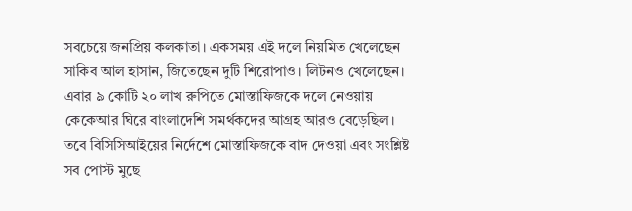সবচেয়ে জনপ্রিয় কলকাতা। একসময় এই দলে নিয়মিত খেলেছেন সাকিব আল হাসান, জিতেছেন দুটি শিরোপাও। লিটনও খেলেছেন। এবার ৯ কোটি ২০ লাখ রুপিতে মোস্তাফিজকে দলে নেওয়ায় কেকেআর ঘিরে বাংলাদেশি সমর্থকদের আগ্রহ আরও বেড়েছিল।
তবে বিসিসিআইয়ের নির্দেশে মোস্তাফিজকে বাদ দেওয়া এবং সংশ্লিষ্ট সব পোস্ট মুছে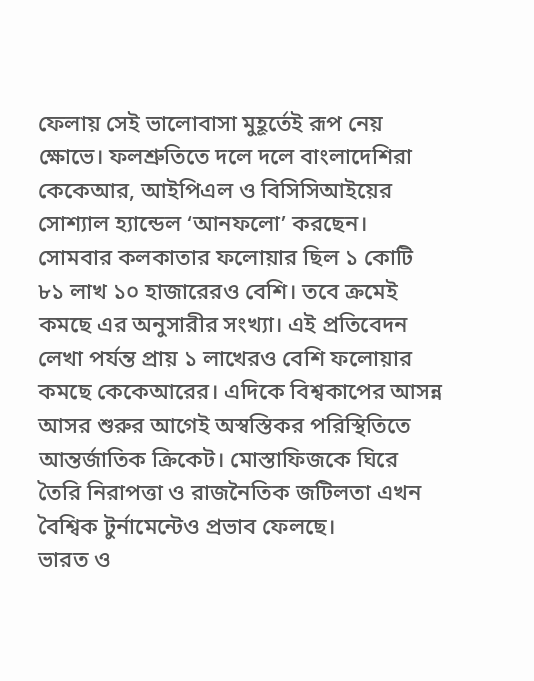ফেলায় সেই ভালোবাসা মুহূর্তেই রূপ নেয় ক্ষোভে। ফলশ্রুতিতে দলে দলে বাংলাদেশিরা কেকেআর, আইপিএল ও বিসিসিআইয়ের সোশ্যাল হ্যান্ডেল ‘আনফলো’ করছেন।
সোমবার কলকাতার ফলোয়ার ছিল ১ কোটি ৮১ লাখ ১০ হাজারেরও বেশি। তবে ক্রমেই কমছে এর অনুসারীর সংখ্যা। এই প্রতিবেদন লেখা পর্যন্ত প্রায় ১ লাখেরও বেশি ফলোয়ার কমছে কেকেআরের। এদিকে বিশ্বকাপের আসন্ন আসর শুরুর আগেই অস্বস্তিকর পরিস্থিতিতে আন্তর্জাতিক ক্রিকেট। মোস্তাফিজকে ঘিরে তৈরি নিরাপত্তা ও রাজনৈতিক জটিলতা এখন বৈশ্বিক টুর্নামেন্টেও প্রভাব ফেলছে।
ভারত ও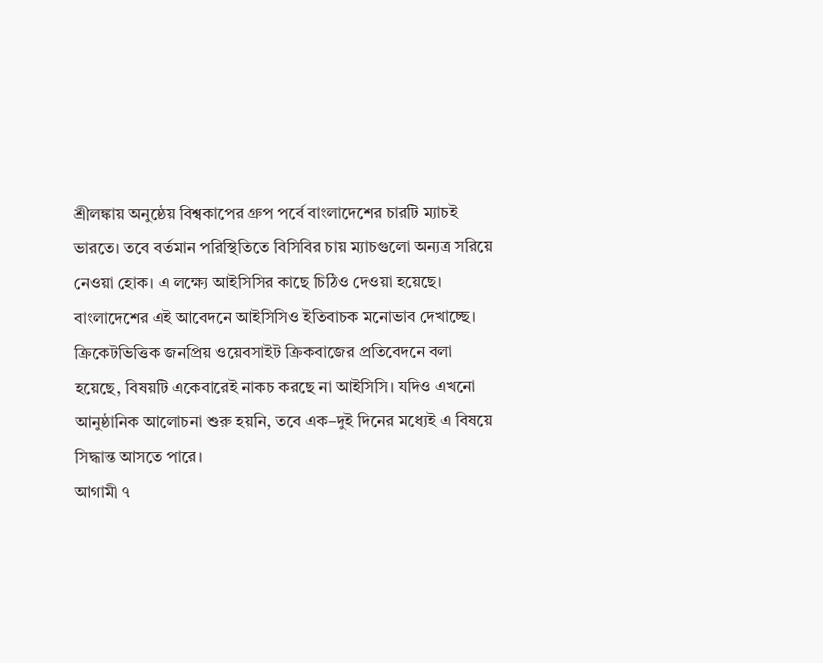শ্রীলঙ্কায় অনুষ্ঠেয় বিশ্বকাপের গ্রুপ পর্বে বাংলাদেশের চারটি ম্যাচই ভারতে। তবে বর্তমান পরিস্থিতিতে বিসিবির চায় ম্যাচগুলো অন্যত্র সরিয়ে নেওয়া হোক। এ লক্ষ্যে আইসিসির কাছে চিঠিও দেওয়া হয়েছে।
বাংলাদেশের এই আবেদনে আইসিসিও ইতিবাচক মনোভাব দেখাচ্ছে।
ক্রিকেটভিত্তিক জনপ্রিয় ওয়েবসাইট ক্রিকবাজের প্রতিবেদনে বলা হয়েছে, বিষয়টি একেবারেই নাকচ করছে না আইসিসি। যদিও এখনো আনুষ্ঠানিক আলোচনা শুরু হয়নি, তবে এক–দুই দিনের মধ্যেই এ বিষয়ে সিদ্ধান্ত আসতে পারে।
আগামী ৭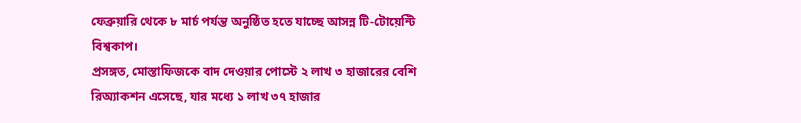ফেব্রুয়ারি থেকে ৮ মার্চ পর্যন্ত অনুষ্ঠিত হতে যাচ্ছে আসন্ন টি-টোয়েন্টি বিশ্বকাপ।
প্রসঙ্গত, মোস্তাফিজকে বাদ দেওয়ার পোস্টে ২ লাখ ৩ হাজারের বেশি রিঅ্যাকশন এসেছে, যার মধ্যে ১ লাখ ৩৭ হাজার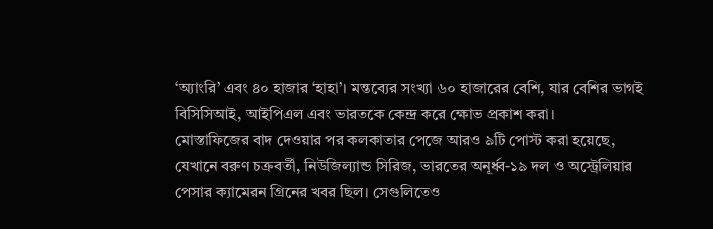‘অ্যাংরি’ এবং ৪০ হাজার ‘হাহা’। মন্তব্যের সংখ্যা ৬০ হাজারের বেশি, যার বেশির ভাগই বিসিসিআই, আইপিএল এবং ভারতকে কেন্দ্র করে ক্ষোভ প্রকাশ করা।
মোস্তাফিজের বাদ দেওয়ার পর কলকাতার পেজে আরও ৯টি পোস্ট করা হয়েছে, যেখানে বরুণ চক্রবর্তী, নিউজিল্যান্ড সিরিজ, ভারতের অনূর্ধ্ব-১৯ দল ও অস্ট্রেলিয়ার পেসার ক্যামেরন গ্রিনের খবর ছিল। সেগুলিতেও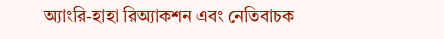অ্যাংরি-হাহা রিঅ্যাকশন এবং নেতিবাচক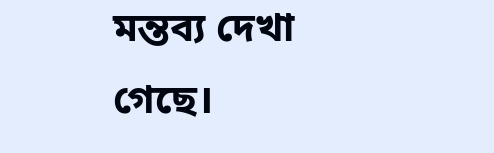মন্তব্য দেখা গেছে।